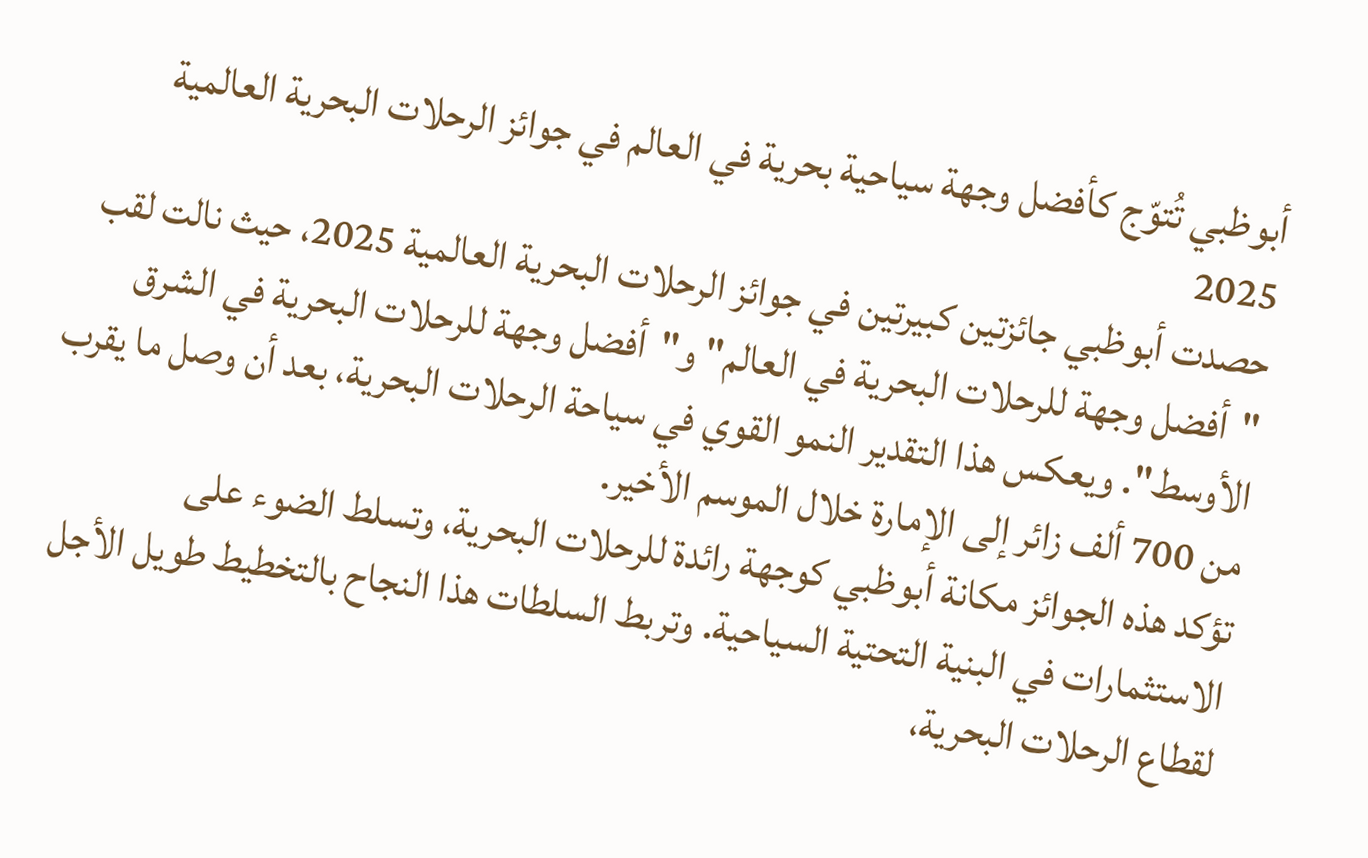أبوظبي تُتوّج كأفضل وجهة سياحية بحرية في العالم في جوائز الرحلات البحرية العالمية 2025
حصدت أبوظبي جائزتين كبيرتين في جوائز الرحلات البحرية العالمية 2025، حيث نالت لقب "أفضل وجهة للرحلات البحرية في العالم" و"أفضل وجهة للرحلات البحرية في الشرق الأوسط". ويعكس هذا التقدير النمو القوي في سياحة الرحلات البحرية، بعد أن وصل ما يقرب من 700 ألف زائر إلى الإمارة خلال الموسم الأخير.
تؤكد هذه الجوائز مكانة أبوظبي كوجهة رائدة للرحلات البحرية، وتسلط الضوء على الاستثمارات في البنية التحتية السياحية. وتربط السلطات هذا النجاح بالتخطيط طويل الأجل لقطاع الرحلات البحرية،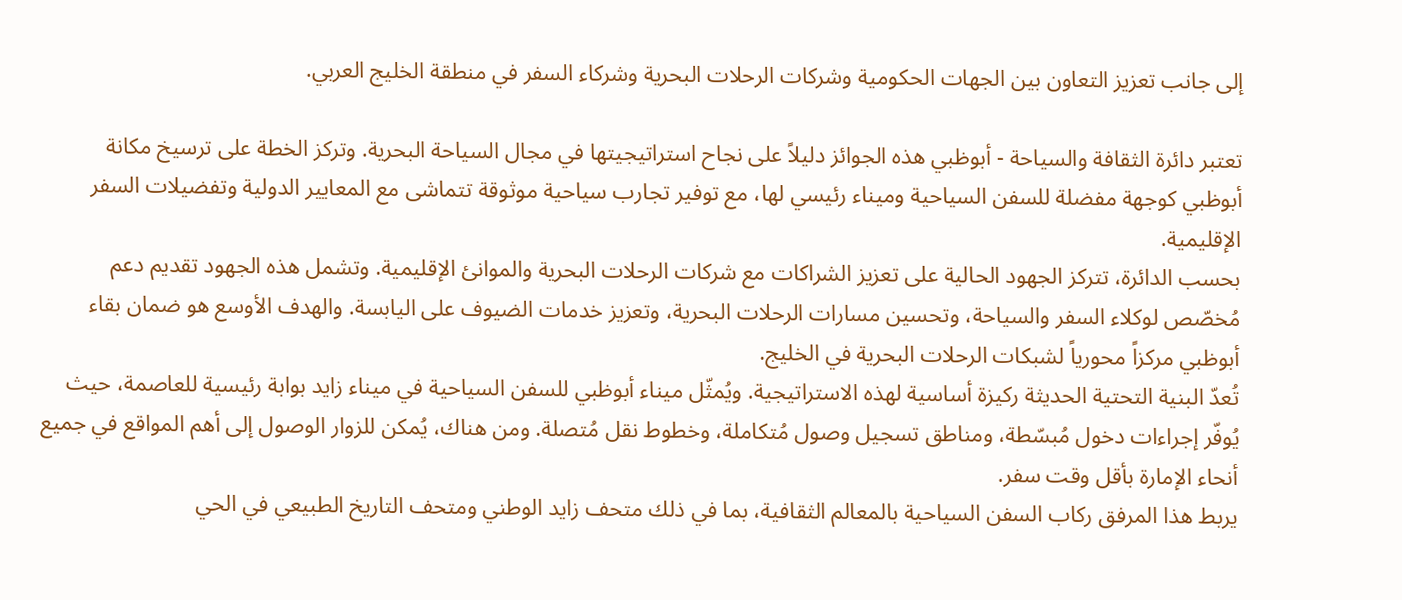إلى جانب تعزيز التعاون بين الجهات الحكومية وشركات الرحلات البحرية وشركاء السفر في منطقة الخليج العربي.

تعتبر دائرة الثقافة والسياحة - أبوظبي هذه الجوائز دليلاً على نجاح استراتيجيتها في مجال السياحة البحرية. وتركز الخطة على ترسيخ مكانة أبوظبي كوجهة مفضلة للسفن السياحية وميناء رئيسي لها، مع توفير تجارب سياحية موثوقة تتماشى مع المعايير الدولية وتفضيلات السفر الإقليمية.
بحسب الدائرة، تتركز الجهود الحالية على تعزيز الشراكات مع شركات الرحلات البحرية والموانئ الإقليمية. وتشمل هذه الجهود تقديم دعم مُخصّص لوكلاء السفر والسياحة، وتحسين مسارات الرحلات البحرية، وتعزيز خدمات الضيوف على اليابسة. والهدف الأوسع هو ضمان بقاء أبوظبي مركزاً محورياً لشبكات الرحلات البحرية في الخليج.
تُعدّ البنية التحتية الحديثة ركيزة أساسية لهذه الاستراتيجية. ويُمثّل ميناء أبوظبي للسفن السياحية في ميناء زايد بوابة رئيسية للعاصمة، حيث يُوفّر إجراءات دخول مُبسّطة، ومناطق تسجيل وصول مُتكاملة، وخطوط نقل مُتصلة. ومن هناك، يُمكن للزوار الوصول إلى أهم المواقع في جميع أنحاء الإمارة بأقل وقت سفر.
يربط هذا المرفق ركاب السفن السياحية بالمعالم الثقافية، بما في ذلك متحف زايد الوطني ومتحف التاريخ الطبيعي في الحي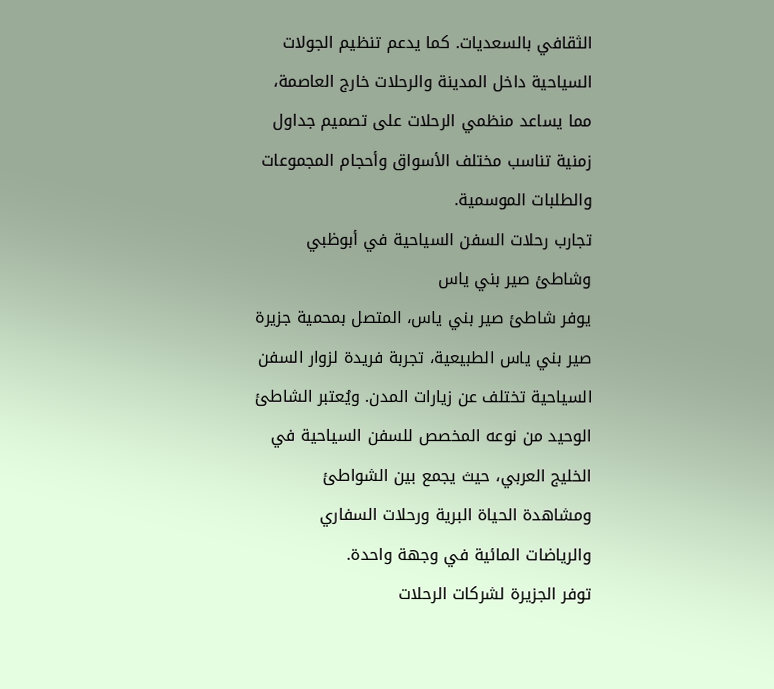الثقافي بالسعديات. كما يدعم تنظيم الجولات السياحية داخل المدينة والرحلات خارج العاصمة، مما يساعد منظمي الرحلات على تصميم جداول زمنية تناسب مختلف الأسواق وأحجام المجموعات والطلبات الموسمية.
تجارب رحلات السفن السياحية في أبوظبي وشاطئ صير بني ياس
يوفر شاطئ صير بني ياس، المتصل بمحمية جزيرة صير بني ياس الطبيعية، تجربة فريدة لزوار السفن السياحية تختلف عن زيارات المدن. ويُعتبر الشاطئ الوحيد من نوعه المخصص للسفن السياحية في الخليج العربي، حيث يجمع بين الشواطئ ومشاهدة الحياة البرية ورحلات السفاري والرياضات المائية في وجهة واحدة.
توفر الجزيرة لشركات الرحلات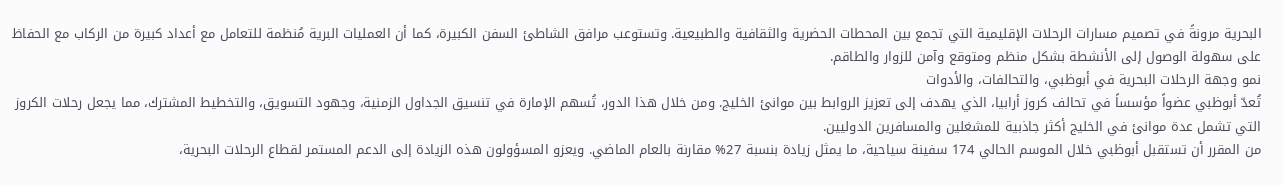البحرية مرونةً في تصميم مسارات الرحلات الإقليمية التي تجمع بين المحطات الحضرية والثقافية والطبيعية. وتستوعب مرافق الشاطئ السفن الكبيرة، كما أن العمليات البرية مُنظمة للتعامل مع أعداد كبيرة من الركاب مع الحفاظ على سهولة الوصول إلى الأنشطة بشكل منظم ومتوقع وآمن للزوار والطاقم.
نمو وجهة الرحلات البحرية في أبوظبي، والتحالفات، والأدوات
تُعدّ أبوظبي عضواً مؤسساً في تحالف كروز أرابيا، الذي يهدف إلى تعزيز الروابط بين موانئ الخليج. ومن خلال هذا الدور، تُسهم الإمارة في تنسيق الجداول الزمنية، وجهود التسويق، والتخطيط المشترك، مما يجعل رحلات الكروز التي تشمل عدة موانئ في الخليج أكثر جاذبية للمشغلين والمسافرين الدوليين.
من المقرر أن تستقبل أبوظبي خلال الموسم الحالي 174 سفينة سياحية، ما يمثل زيادة بنسبة 27% مقارنة بالعام الماضي. ويعزو المسؤولون هذه الزيادة إلى الدعم المستمر لقطاع الرحلات البحرية،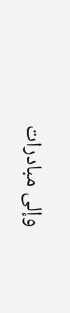وإلى مبادرات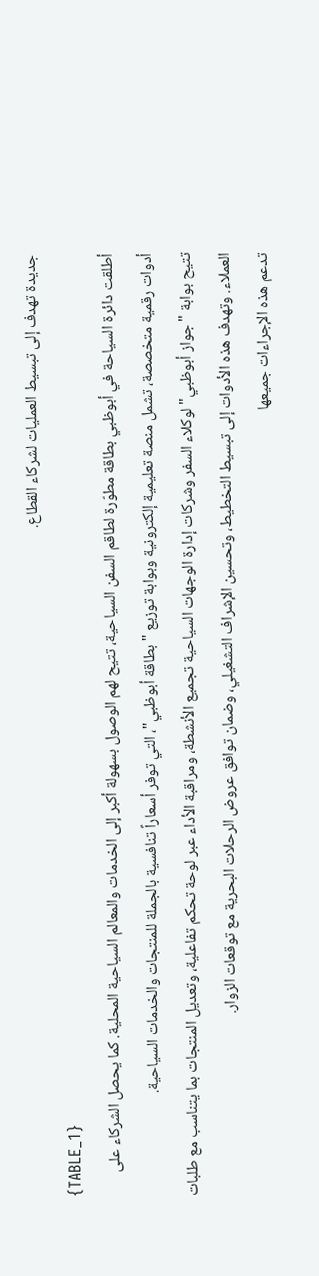جديدة تهدف إلى تبسيط العمليات لشركاء القطاع.
{TABLE_1}
أطلقت دائرة السياحة في أبوظبي بطاقة مطوّرة لطاقم السفن السياحية، تتيح لهم الوصول بسهولة أكبر إلى الخدمات والمعالم السياحية المحلية. كما يحصل الشركاء على أدوات رقمية متخصصة، تشمل منصة تعليمية إلكترونية وبوابة توزيع "بطاقة أبوظبي"، التي توفر أسعاراً تنافسية بالجملة للمنتجات والخدمات السياحية.
تتيح بوابة "جواز أبوظبي" لوكلاء السفر وشركات إدارة الوجهات السياحية تجميع الأنشطة، ومراقبة الأداء عبر لوحة تحكم تفاعلية، وتعديل المنتجات بما يتناسب مع طلبات العملاء. وتهدف هذه الأدوات إلى تبسيط التخطيط، وتحسين الإشراف التشغيلي، وضمان توافق عروض الرحلات البحرية مع توقعات الزوار.
تدعم هذه الإجراءات جميعها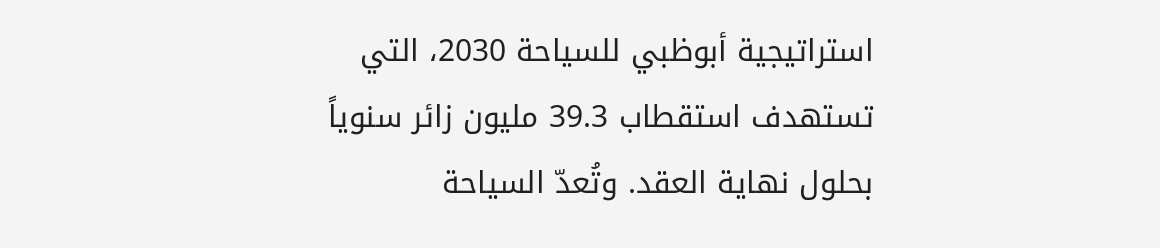استراتيجية أبوظبي للسياحة 2030، التي تستهدف استقطاب 39.3 مليون زائر سنوياً بحلول نهاية العقد. وتُعدّ السياحة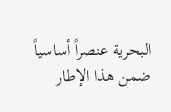البحرية عنصراً أساسياً ضمن هذا الإطار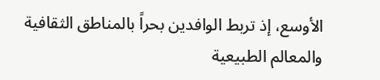الأوسع، إذ تربط الوافدين بحراً بالمناطق الثقافية والمعالم الطبيعية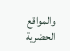والمواقع الحضرية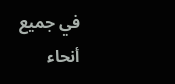في جميع أنحاء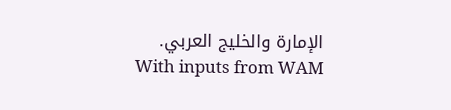الإمارة والخليج العربي.
With inputs from WAM